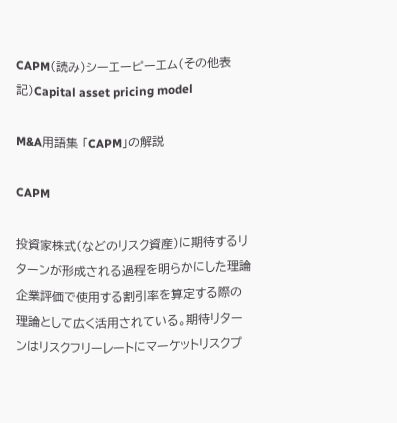CAPM(読み)シーエーピーエム(その他表記)Capital asset pricing model

M&A用語集 「CAPM」の解説

CAPM

投資家株式(などのリスク資産)に期待するリターンが形成される過程を明らかにした理論企業評価で使用する割引率を算定する際の理論として広く活用されている。期待リターンはリスクフリーレートにマーケットリスクプ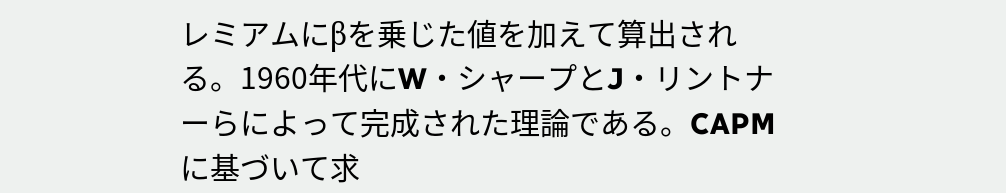レミアムにβを乗じた値を加えて算出される。1960年代にW・シャープとJ・リントナーらによって完成された理論である。CAPMに基づいて求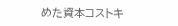めた資本コストキ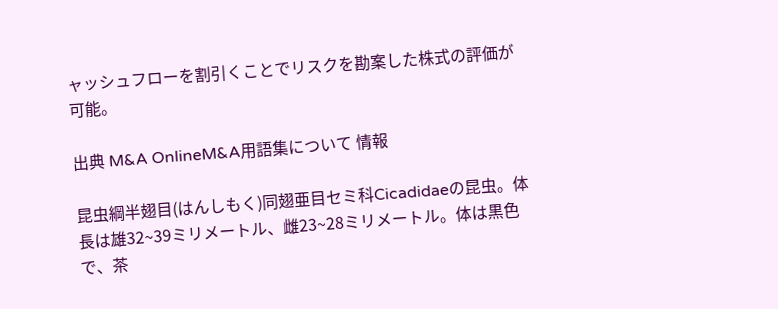ャッシュフローを割引くことでリスクを勘案した株式の評価が可能。

出典 M&A OnlineM&A用語集について 情報

昆虫綱半翅目(はんしもく)同翅亜目セミ科Cicadidaeの昆虫。体長は雄32~39ミリメートル、雌23~28ミリメートル。体は黒色で、茶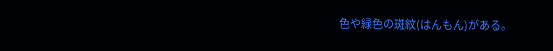色や緑色の斑紋(はんもん)がある。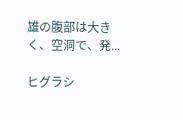雄の腹部は大きく、空洞で、発...

ヒグラシ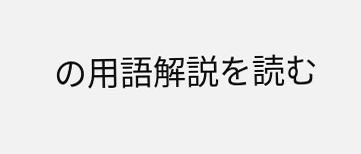の用語解説を読む